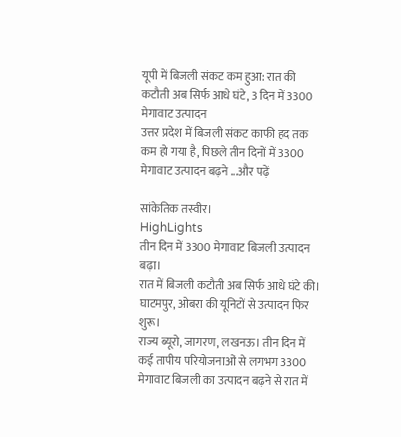यूपी में बिजली संकट कम हुआ: रात की कटौती अब सिर्फ आधे घंटे, 3 दिन में 3300 मेगावाट उत्पादन
उत्तर प्रदेश में बिजली संकट काफी हद तक कम हो गया है, पिछले तीन दिनों में 3300 मेगावाट उत्पादन बढ़ने ...और पढ़ें

सांकेतिक तस्वीर।
HighLights
तीन दिन में 3300 मेगावाट बिजली उत्पादन बढ़ा।
रात में बिजली कटौती अब सिर्फ आधे घंटे की।
घाटमपुर, ओबरा की यूनिटों से उत्पादन फिर शुरू।
राज्य ब्यूरो, जागरण, लखनऊ। तीन दिन में कई तापीय परियोजनाओं से लगभग 3300 मेगावाट बिजली का उत्पादन बढ़ने से रात में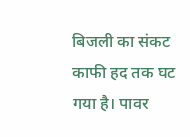बिजली का संकट काफी हद तक घट गया है। पावर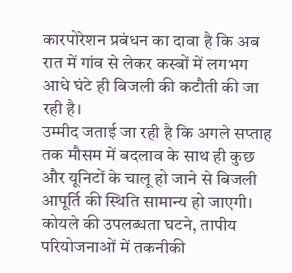कारपोरेशन प्रबंधन का दावा है कि अब रात में गांव से लेकर कस्बों में लगभग आधे घंटे ही बिजली की कटौती की जा रही है।
उम्मीद जताई जा रही है कि अगले सप्ताह तक मौसम में बदलाव के साथ ही कुछ और यूनिटों के चालू हो जाने से बिजली आपूर्ति की स्थिति सामान्य हो जाएगी।
कोयले की उपलब्धता घटने, तापीय परियोजनाओं में तकनीकी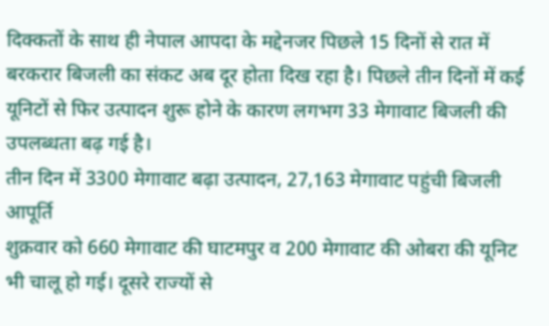दिक्कतों के साथ ही नेपाल आपदा के मद्देनजर पिछले 15 दिनों से रात में बरकरार बिजली का संकट अब दूर होता दिख रहा है। पिछले तीन दिनों में कई यूनिटों से फिर उत्पादन शुरू होने के कारण लगभग 33 मेगावाट बिजली की उपलब्धता बढ़ गई है।
तीन दिन में 3300 मेगावाट बढ़ा उत्पादन, 27,163 मेगावाट पहुंची बिजली आपूर्ति
शुक्रवार को 660 मेगावाट की घाटमपुर व 200 मेगावाट की ओबरा की यूनिट भी चालू हो गई। दूसरे राज्यों से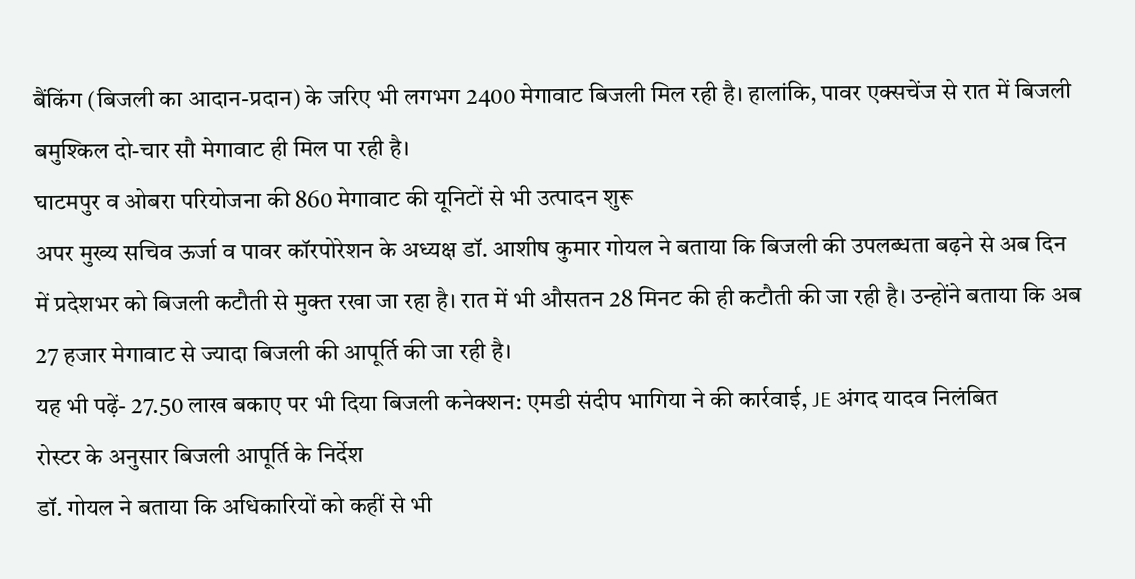बैंकिंग (बिजली का आदान-प्रदान) के जरिए भी लगभग 2400 मेगावाट बिजली मिल रही है। हालांकि, पावर एक्सचेंज से रात में बिजली बमुश्किल दो-चार सौ मेगावाट ही मिल पा रही है।
घाटमपुर व ओबरा परियोजना की 860 मेगावाट की यूनिटों से भी उत्पादन शुरू
अपर मुख्य सचिव ऊर्जा व पावर कॉरपोरेशन के अध्यक्ष डॉ. आशीष कुमार गोयल ने बताया कि बिजली की उपलब्धता बढ़ने से अब दिन में प्रदेशभर को बिजली कटौती से मुक्त रखा जा रहा है। रात में भी औसतन 28 मिनट की ही कटौती की जा रही है। उन्होंने बताया कि अब 27 हजार मेगावाट से ज्यादा बिजली की आपूर्ति की जा रही है।
यह भी पढ़ें- 27.50 लाख बकाए पर भी दिया बिजली कनेक्शन: एमडी संदीप भागिया ने की कार्रवाई, JE अंगद यादव निलंबित
रोस्टर के अनुसार बिजली आपूर्ति के निर्देश
डॉ. गोयल ने बताया कि अधिकारियों को कहीं से भी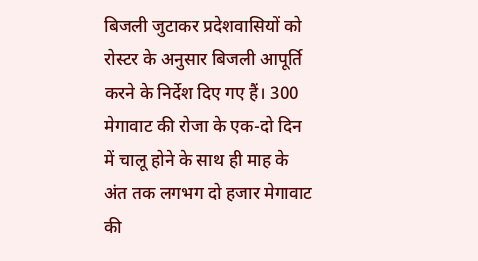बिजली जुटाकर प्रदेशवासियों को रोस्टर के अनुसार बिजली आपूर्ति करने के निर्देश दिए गए हैं। 300 मेगावाट की रोजा के एक-दो दिन में चालू होने के साथ ही माह के अंत तक लगभग दो हजार मेगावाट की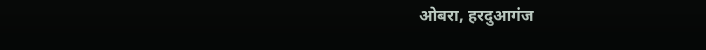ओबरा, हरदुआगंज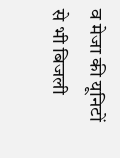व मेजा की यूनिटों से भी बिजली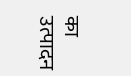का उत्पादन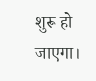शुरू हो जाएगा।